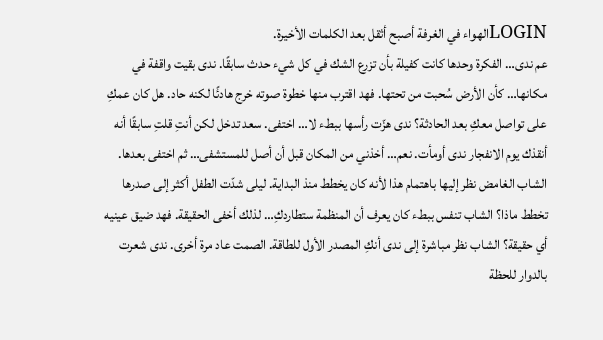LOGINالهواء في الغرفة أصبح أثقل بعد الكلمات الأخيرة.
عم ندى… الفكرة وحدها كانت كفيلة بأن تزرع الشك في كل شيء حدث سابقًا. ندى بقيت واقفة في مكانها… كأن الأرض سُحبت من تحتها. فهد اقترب منها خطوة صوته خرج هادئًا لكنه حاد. هل كان عمكِ على تواصل معكِ بعد الحادثة؟ ندى هزّت رأسها ببطء لا… اختفى. سعد تدخل لكن أنتِ قلتِ سابقًا أنه أنقذك يوم الانفجار ندى أومأت. نعم… أخذني من المكان قبل أن أصل للمستشفى… ثم اختفى بعدها. الشاب الغامض نظر إليها باهتمام هذا لأنه كان يخطط منذ البداية. ليلى شدّت الطفل أكثر إلى صدرها تخطط ماذا؟ الشاب تنفس ببطء كان يعرف أن المنظمة ستطاردكِ… لذلك أخفى الحقيقة. فهد ضيق عينيه أي حقيقة؟ الشاب نظر مباشرة إلى ندى أنكِ المصدر الأول للطاقة. الصمت عاد مرة أخرى. ندى شعرت بالدوار للحظة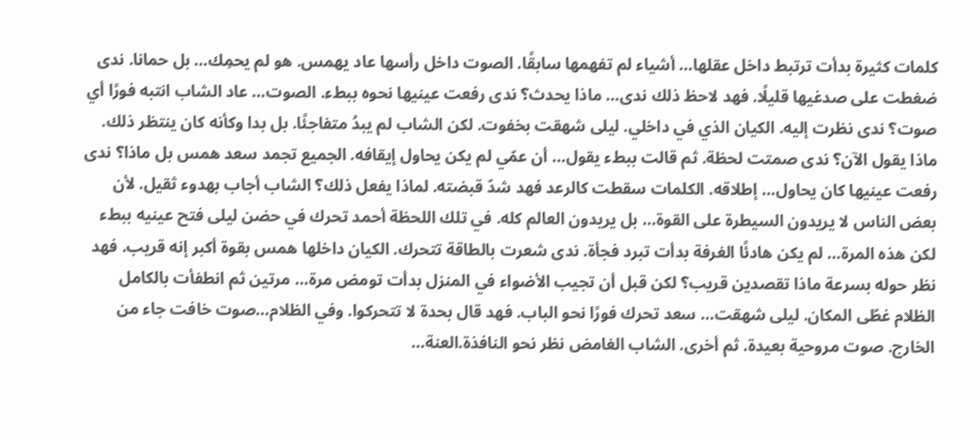كلمات كثيرة بدأت ترتبط داخل عقلها… أشياء لم تفهمها سابقًا. الصوت داخل رأسها عاد يهمس. هو لم يحمِك… بل حمانا. ندى ضغطت على صدغيها قليلًا. فهد لاحظ ذلك ندى… ماذا يحدث؟ ندى رفعت عينيها نحوه ببطء. الصوت… عاد الشاب انتبه فورًا أي صوت؟ ندى نظرت إليه. الكيان الذي في داخلي. ليلى شهقت بخفوت. لكن الشاب لم يبدُ متفاجئًا. بل بدا وكأنه كان ينتظر ذلك. ماذا يقول الآن؟ ندى صمتت لحظة. ثم قالت ببطء يقول… أن عمّي لم يكن يحاول إيقافه. الجميع تجمد سعد همس بل ماذا؟ ندى رفعت عينيها كان يحاول… إطلاقه. الكلمات سقطت كالرعد فهد شدّ قبضته. لماذا يفعل ذلك؟ الشاب أجاب بهدوء ثقيل. لأن بعض الناس لا يريدون السيطرة على القوة… بل يريدون العالم كله. في تلك اللحظة أحمد تحرك في حضن ليلى فتح عينيه ببطء لكن هذه المرة… لم يكن هادئًا الغرفة بدأت تبرد فجأة. ندى شعرت بالطاقة تتحرك. الكيان داخلها همس بقوة أكبر إنه قريب. فهد نظر حوله بسرعة ماذا تقصدين قريب؟ لكن قبل أن تجيب الأضواء في المنزل بدأت تومض مرة… مرتين ثم انطفأت بالكامل الظلام غطّى المكان. ليلى شهقت… سعد تحرك فورًا نحو الباب. فهد قال بحدة لا تتحركوا. وفي الظلام…صوت خافت جاء من الخارج. صوت مروحية بعيدة. ثم أخرى. الشاب الغامض نظر نحو النافذة.العنة…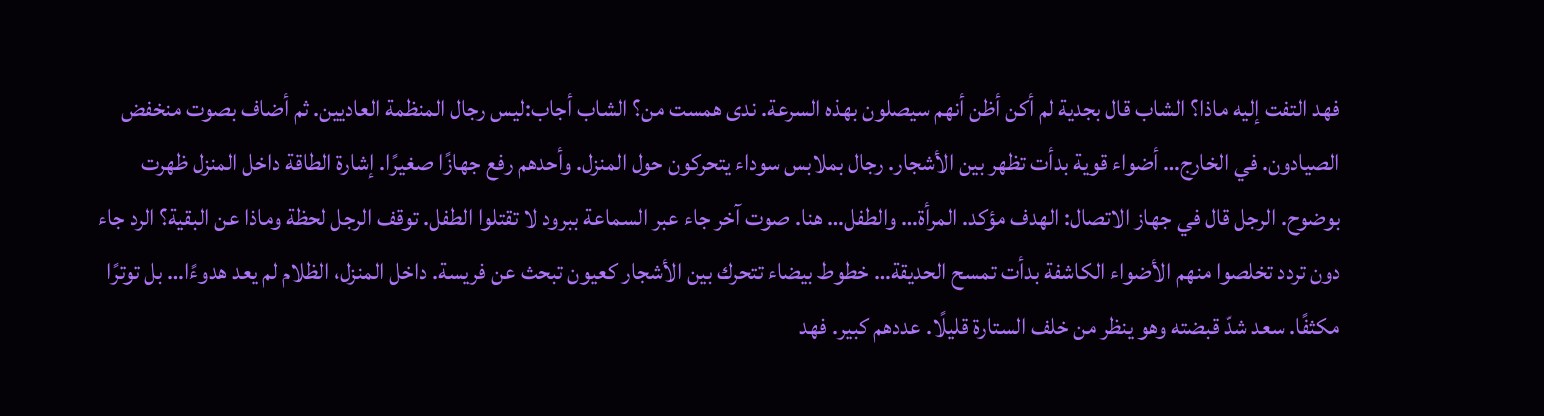فهد التفت إليه ماذا؟ الشاب قال بجدية لم أكن أظن أنهم سيصلون بهذه السرعة. ندى همست من؟ الشاب أجاب:ليس رجال المنظمة العاديين. ثم أضاف بصوت منخفض الصيادون. في الخارج… أضواء قوية بدأت تظهر بين الأشجار. رجال بملابس سوداء يتحركون حول المنزل. وأحدهم رفع جهازًا صغيرًا. إشارة الطاقة داخل المنزل ظهرت بوضوح. الرجل قال في جهاز الاتصال: الهدف مؤكد. المرأة… والطفل… هنا. صوت آخر جاء عبر السماعة ببرود لا تقتلوا الطفل. توقف الرجل لحظة وماذا عن البقية؟ الرد جاء دون تردد تخلصوا منهم الأضواء الكاشفة بدأت تمسح الحديقة… خطوط بيضاء تتحرك بين الأشجار كعيون تبحث عن فريسة. داخل المنزل، الظلام لم يعد هدوءًا… بل توترًا مكثفًا. سعد شدّ قبضته وهو ينظر من خلف الستارة قليلًا. عددهم كبير. فهد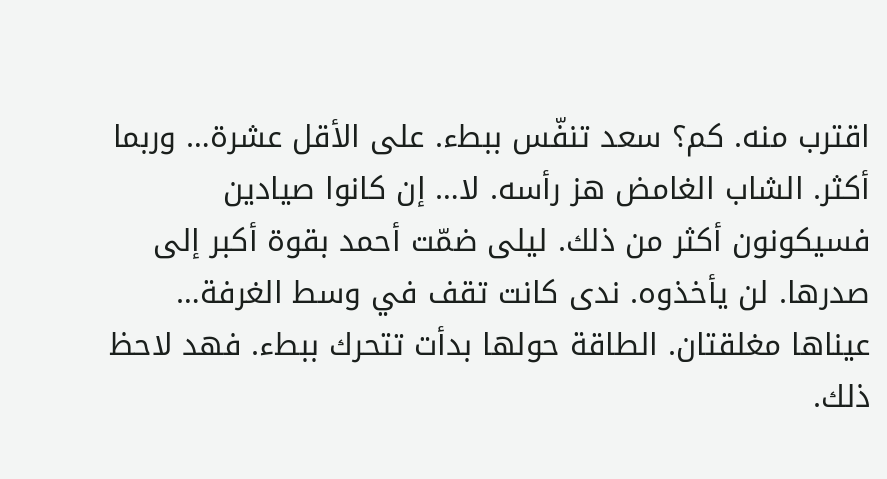اقترب منه. كم؟ سعد تنفّس ببطء. على الأقل عشرة… وربما أكثر. الشاب الغامض هز رأسه. لا… إن كانوا صيادين فسيكونون أكثر من ذلك. ليلى ضمّت أحمد بقوة أكبر إلى صدرها. لن يأخذوه. ندى كانت تقف في وسط الغرفة… عيناها مغلقتان. الطاقة حولها بدأت تتحرك ببطء. فهد لاحظ ذلك.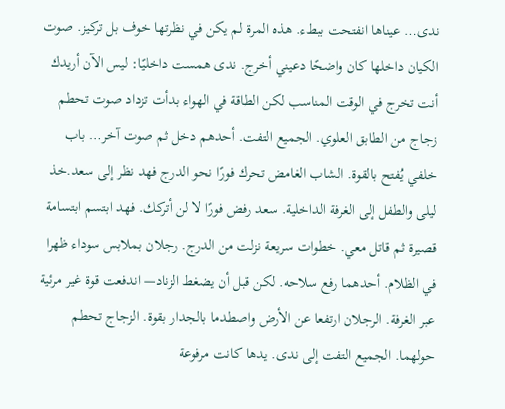ندى… عيناها انفتحت ببطء. هذه المرة لم يكن في نظرتها خوف بل تركيز. صوت الكيان داخلها كان واضحًا دعيني أخرج. ندى همست داخليًا: ليس الآن أريدك أنت تخرج في الوقت المناسب لكن الطاقة في الهواء بدأت تزداد صوت تحطم زجاج من الطابق العلوي. الجميع التفت. أحدهم دخل ثم صوت آخر… باب خلفي يُفتح بالقوة. الشاب الغامض تحرك فورًا نحو الدرج فهد نظر إلى سعد.خذ ليلى والطفل إلى الغرفة الداخلية. سعد رفض فورًا لا لن أتركك. فهد ابتسم ابتسامة قصيرة ثم قاتل معي. خطوات سريعة نزلت من الدرج. رجلان بملابس سوداء ظهرا في الظلام. أحدهما رفع سلاحه. لكن قبل أن يضغط الزناد— اندفعت قوة غير مرئية عبر الغرفة. الرجلان ارتفعا عن الأرض واصطدما بالجدار بقوة. الزجاج تحطم حولهما. الجميع التفت إلى ندى. يدها كانت مرفوعة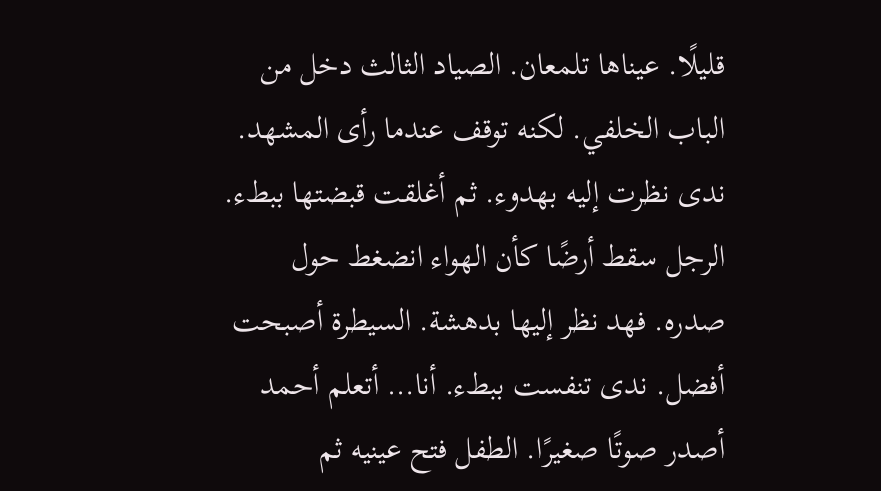قليلًا. عيناها تلمعان. الصياد الثالث دخل من الباب الخلفي. لكنه توقف عندما رأى المشهد. ندى نظرت إليه بهدوء. ثم أغلقت قبضتها ببطء. الرجل سقط أرضًا كأن الهواء انضغط حول صدره. فهد نظر إليها بدهشة. السيطرة أصبحت أفضل. ندى تنفست ببطء. أنا… أتعلم أحمد أصدر صوتًا صغيرًا. الطفل فتح عينيه ثم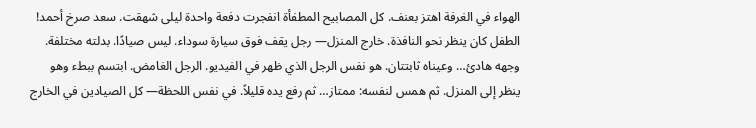الهواء في الغرفة اهتز بعنف. كل المصابيح المطفأة انفجرت دفعة واحدة ليلى شهقت. سعد صرخ أحمد! الطفل كان ينظر نحو النافذة. خارج المنزل— رجل يقف فوق سيارة سوداء. ليس صيادًا. بدلته مختلفة. وجهه هادئ… وعيناه ثابتتان. هو نفس الرجل الذي ظهر في الفيديو. الرجل الغامض. ابتسم ببطء وهو ينظر إلى المنزل. ثم همس لنفسه: ممتاز… ثم رفع يده قليلاً. في نفس اللحظة— كل الصيادين في الخارج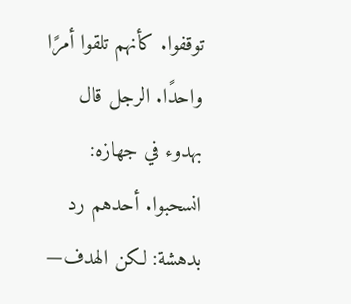توقفوا. كأنهم تلقوا أمرًا واحدًا. الرجل قال بهدوء في جهازه: انسحبوا. أحدهم رد بدهشة: لكن الهدف—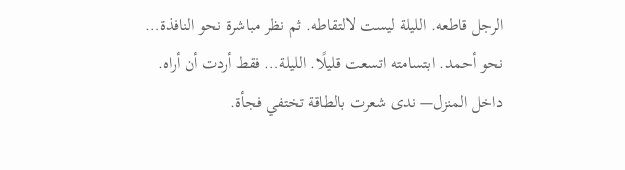الرجل قاطعه. الليلة ليست لالتقاطه. ثم نظر مباشرة نحو النافذة… نحو أحمد. ابتسامته اتسعت قليلًا. الليلة… فقط أردت أن أراه. داخل المنزل— ندى شعرت بالطاقة تختفي فجأة.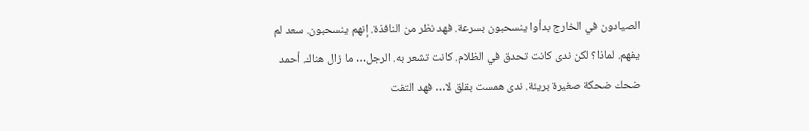الصيادون في الخارج بدأوا ينسحبون بسرعة. فهد نظر من النافذة. إنهم ينسحبون. سعد لم يفهم. لماذا؟ لكن ندى كانت تحدق في الظلام. كانت تشعر به. الرجل… ما زال هناك. أحمد ضحك ضحكة صغيرة بريئة. ندى همست بقلق لا… فهد التفت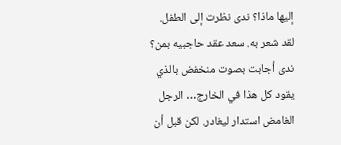إليها ماذا؟ ندى نظرت إلى الطفل. لقد شعر به. سعد عقد حاجبيه بمن؟ ندى أجابت بصوت منخفض بالذي يقود كل هذا في الخارج… الرجل الغامض استدار ليغادر. لكن قبل أن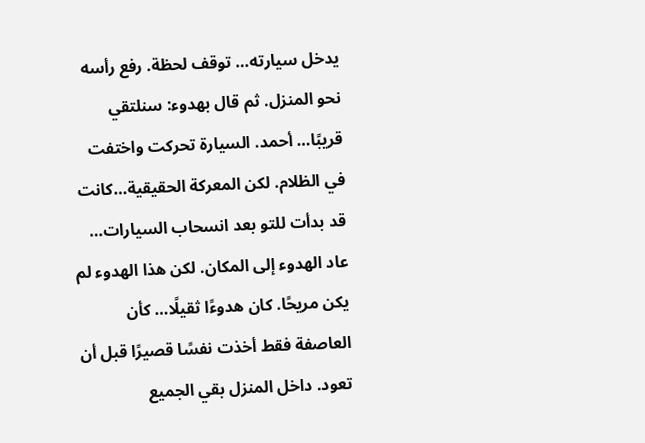يدخل سيارته… توقف لحظة. رفع رأسه نحو المنزل. ثم قال بهدوء: سنلتقي قريبًا… أحمد. السيارة تحركت واختفت في الظلام. لكن المعركة الحقيقية…كانت قد بدأت للتو بعد انسحاب السيارات… عاد الهدوء إلى المكان. لكن هذا الهدوء لم يكن مريحًا. كان هدوءًا ثقيلًا… كأن العاصفة فقط أخذت نفسًا قصيرًا قبل أن تعود. داخل المنزل بقي الجميع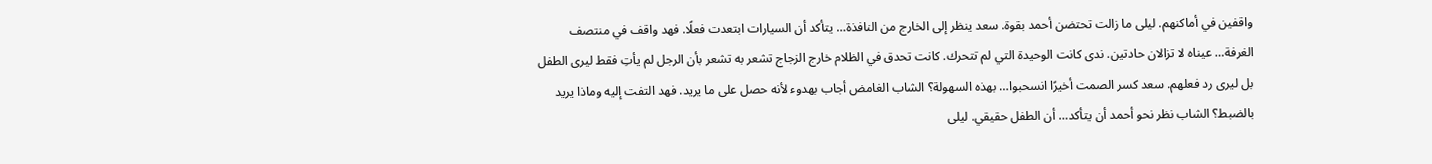واقفين في أماكنهم. ليلى ما زالت تحتضن أحمد بقوة. سعد ينظر إلى الخارج من النافذة… يتأكد أن السيارات ابتعدت فعلًا. فهد واقف في منتصف الغرفة… عيناه لا تزالان حادتين. ندى كانت الوحيدة التي لم تتحرك. كانت تحدق في الظلام خارج الزجاج تشعر به تشعر بأن الرجل لم يأتِ فقط ليرى الطفل بل ليرى رد فعلهم. سعد كسر الصمت أخيرًا انسحبوا… بهذه السهولة؟ الشاب الغامض أجاب بهدوء لأنه حصل على ما يريد. فهد التفت إليه وماذا يريد بالضبط؟ الشاب نظر نحو أحمد أن يتأكد… أن الطفل حقيقي. ليلى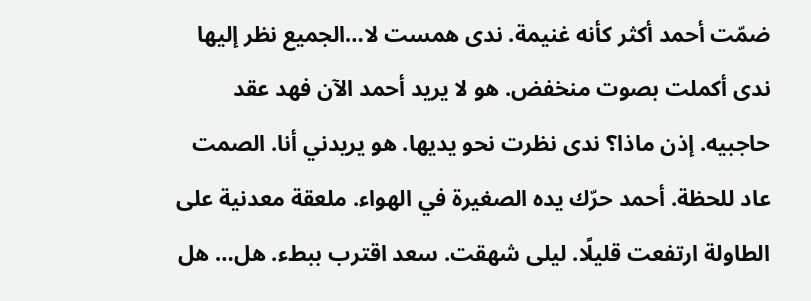ضمّت أحمد أكثر كأنه غنيمة. ندى همست لا…الجميع نظر إليها ندى أكملت بصوت منخفض. هو لا يريد أحمد الآن فهد عقد حاجبيه. إذن ماذا؟ ندى نظرت نحو يديها. هو يريدني أنا. الصمت عاد للحظة. أحمد حرّك يده الصغيرة في الهواء. ملعقة معدنية على الطاولة ارتفعت قليلًا. ليلى شهقت. سعد اقترب ببطء. هل… هل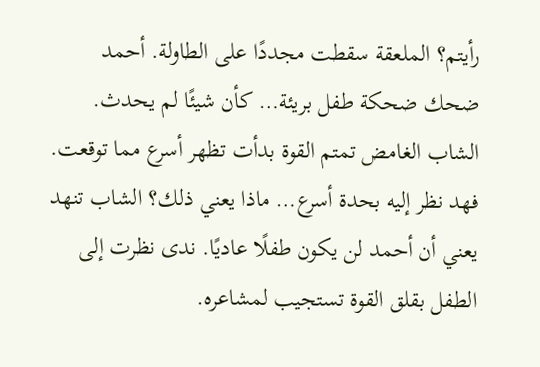رأيتم؟ الملعقة سقطت مجددًا على الطاولة. أحمد ضحك ضحكة طفل بريئة… كأن شيئًا لم يحدث. الشاب الغامض تمتم القوة بدأت تظهر أسرع مما توقعت. فهد نظر إليه بحدة أسرع… ماذا يعني ذلك؟ الشاب تنهد يعني أن أحمد لن يكون طفلًا عاديًا. ندى نظرت إلى الطفل بقلق القوة تستجيب لمشاعره.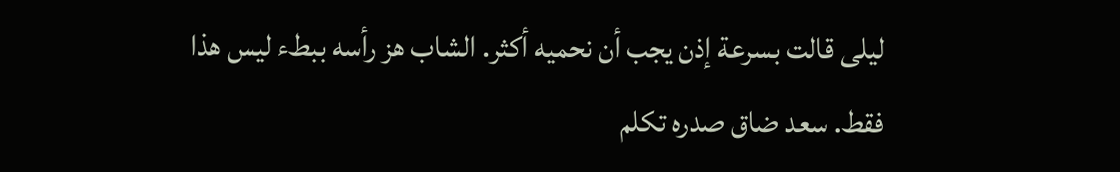ليلى قالت بسرعة إذن يجب أن نحميه أكثر. الشاب هز رأسه ببطء ليس هذا فقط. سعد ضاق صدره تكلم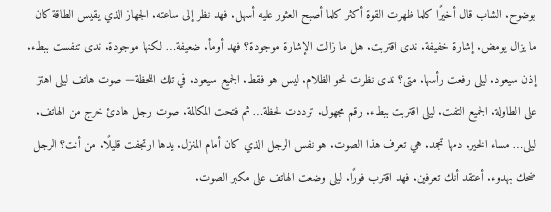بوضوح. الشاب قال أخيرًا كلما ظهرت القوة أكثر كلما أصبح العثور عليه أسهل. فهد نظر إلى ساعته. الجهاز الذي يقيس الطاقة كان ما يزال يومض. إشارة خفيفة. ندى اقتربت. هل ما زالت الإشارة موجودة؟ فهد أومأ. ضعيفة… لكنها موجودة. ندى تنفست ببطء. إذن سيعود. ليلى رفعت رأسها. متى؟ ندى نظرت نحو الظلام. ليس هو فقط. الجميع سيعود. في تلك اللحظة— صوت هاتف ليلى اهتز على الطاولة. الجميع التفت. ليلى اقتربت ببطء. رقم مجهول. ترددت لحظة… ثم فتحت المكالمة. صوت رجل هادئ خرج من الهاتف. ليلى… مساء الخير. دمها تجمد. هي تعرف هذا الصوت. هو نفس الرجل الذي كان أمام المنزل. يدها ارتجفت قليلًا. من أنت؟ الرجل ضحك بهدوء. أعتقد أنك تعرفين. فهد اقترب فورًا. ليلى وضعت الهاتف على مكبر الصوت.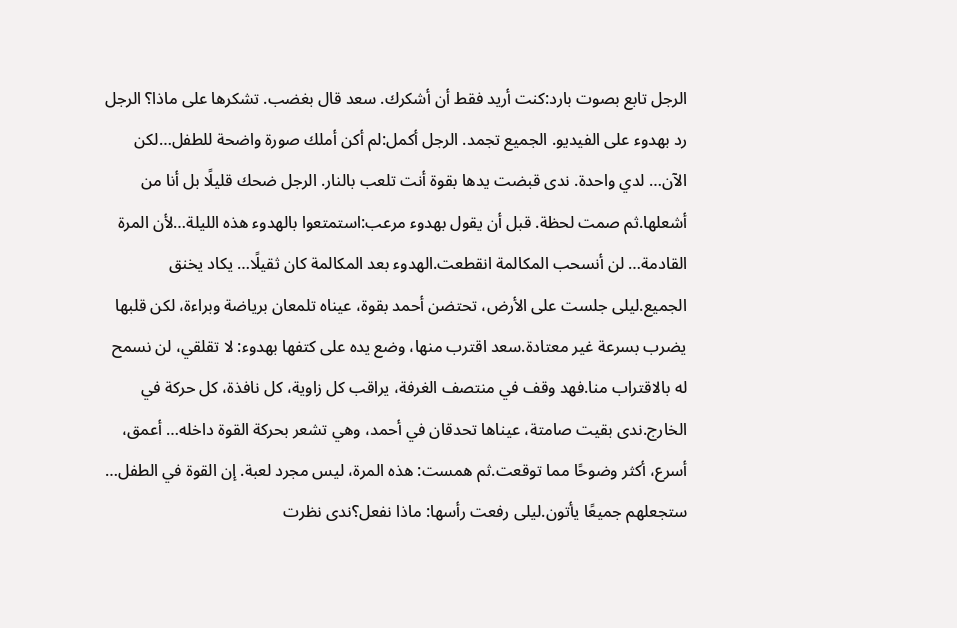الرجل تابع بصوت بارد:كنت أريد فقط أن أشكرك. سعد قال بغضب. تشكرها على ماذا؟ الرجل رد بهدوء على الفيديو. الجميع تجمد. الرجل أكمل:لم أكن أملك صورة واضحة للطفل…لكن الآن… لدي واحدة. ندى قبضت يدها بقوة أنت تلعب بالنار. الرجل ضحك قليلًا بل أنا من أشعلها.ثم صمت لحظة. قبل أن يقول بهدوء مرعب:استمتعوا بالهدوء هذه الليلة…لأن المرة القادمة… لن أنسحب المكالمة انقطعت.الهدوء بعد المكالمة كان ثقيلًا… يكاد يخنق الجميع.ليلى جلست على الأرض، تحتضن أحمد بقوة، عيناه تلمعان برياضة وبراءة، لكن قلبها يضرب بسرعة غير معتادة.سعد اقترب منها، وضع يده على كتفها بهدوء: لا تقلقي، لن نسمح له بالاقتراب منا.فهد وقف في منتصف الغرفة، يراقب كل زاوية، كل نافذة، كل حركة في الخارج.ندى بقيت صامتة، عيناها تحدقان في أحمد، وهي تشعر بحركة القوة داخله… أعمق، أسرع، أكثر وضوحًا مما توقعت.ثم همست: هذه المرة، ليس مجرد لعبة. إن القوة في الطفل… ستجعلهم جميعًا يأتون.ليلى رفعت رأسها: ماذا نفعل؟ندى نظرت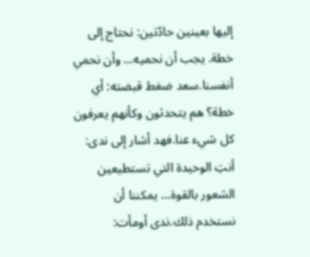إليها بعينين حادّتين: نحتاج إلى خطة. يجب أن نحميه… وأن نحمي أنفسنا.سعد ضغط قبضته: أي خطة؟ هم يتحدثون وكأنهم يعرفون كل شيء عنا.فهد أشار إلى ندى: أنتِ الوحيدة التي تستطيعين الشعور بالقوة… يمكننا أن نستخدم ذلك.ندى أومأت: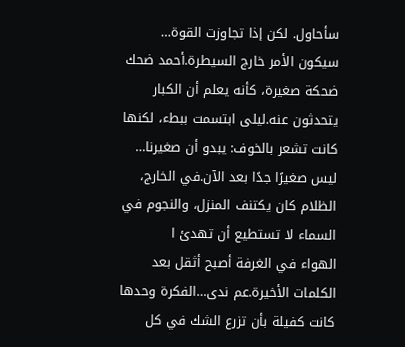سأحاول. لكن إذا تجاوزت القوة… سيكون الأمر خارج السيطرة.أحمد ضحك ضحكة صغيرة، كأنه يعلم أن الكبار يتحدثون عنه.ليلى ابتسمت ببطء، لكنها كانت تشعر بالخوف: يبدو أن صغيرنا… ليس صغيرًا جدًا بعد الآن.في الخارج، الظلام كان يكتنف المنزل، والنجوم في السماء لا تستطيع أن تهدئ ا
الهواء في الغرفة أصبح أثقل بعد الكلمات الأخيرة.عم ندى…الفكرة وحدها كانت كفيلة بأن تزرع الشك في كل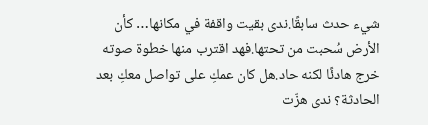شيء حدث سابقًا.ندى بقيت واقفة في مكانها… كأن الأرض سُحبت من تحتها.فهد اقترب منها خطوة صوته خرج هادئًا لكنه حاد.هل كان عمكِ على تواصل معكِ بعد الحادثة؟ ندى هزّت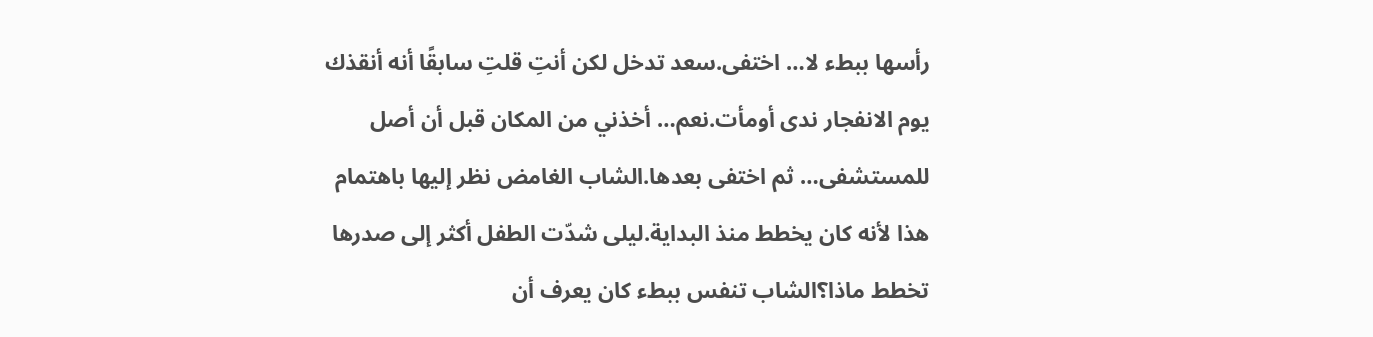رأسها ببطء لا… اختفى.سعد تدخل لكن أنتِ قلتِ سابقًا أنه أنقذك يوم الانفجار ندى أومأت.نعم… أخذني من المكان قبل أن أصل للمستشفى… ثم اختفى بعدها.الشاب الغامض نظر إليها باهتمام هذا لأنه كان يخطط منذ البداية.ليلى شدّت الطفل أكثر إلى صدرها تخطط ماذا؟الشاب تنفس ببطء كان يعرف أن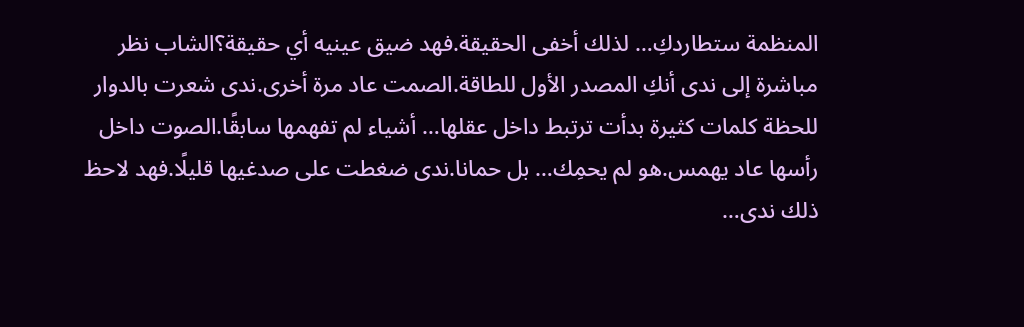المنظمة ستطاردكِ… لذلك أخفى الحقيقة.فهد ضيق عينيه أي حقيقة؟الشاب نظر مباشرة إلى ندى أنكِ المصدر الأول للطاقة.الصمت عاد مرة أخرى.ندى شعرت بالدوار للحظة كلمات كثيرة بدأت ترتبط داخل عقلها… أشياء لم تفهمها سابقًا.الصوت داخل رأسها عاد يهمس.هو لم يحمِك… بل حمانا.ندى ضغطت على صدغيها قليلًا.فهد لاحظ ذلك ندى…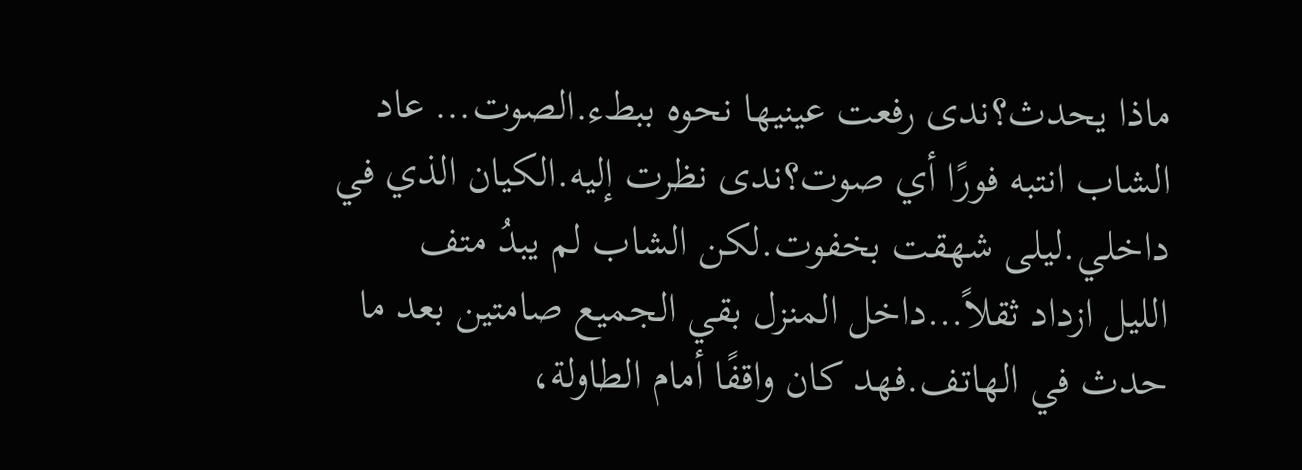ماذا يحدث؟ندى رفعت عينيها نحوه ببطء.الصوت… عاد الشاب انتبه فورًا أي صوت؟ندى نظرت إليه.الكيان الذي في داخلي.ليلى شهقت بخفوت.لكن الشاب لم يبدُ متف
الليل ازداد ثقلاً…داخل المنزل بقي الجميع صامتين بعد ما حدث في الهاتف.فهد كان واقفًا أمام الطاولة،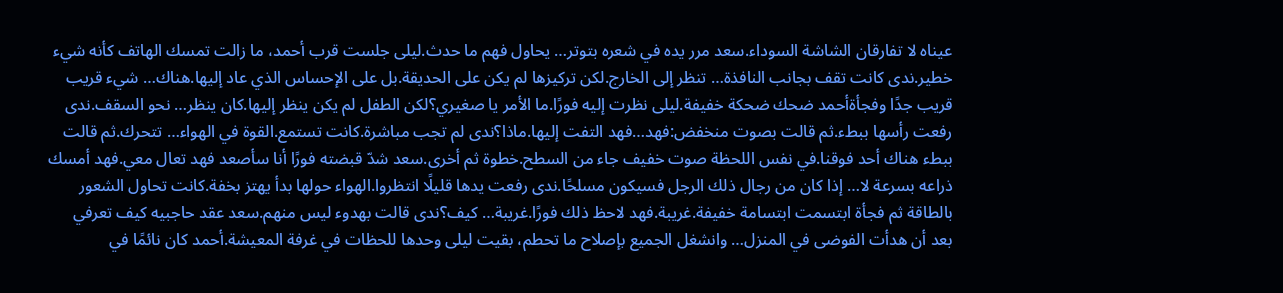عيناه لا تفارقان الشاشة السوداء.سعد مرر يده في شعره بتوتر… يحاول فهم ما حدث.ليلى جلست قرب أحمد، ما زالت تمسك الهاتف كأنه شيء خطير.ندى كانت تقف بجانب النافذة… تنظر إلى الخارج.لكن تركيزها لم يكن على الحديقة.بل على الإحساس الذي عاد إليها.هناك… شيء قريب قريب جدًا وفجأةأحمد ضحك ضحكة خفيفة.ليلى نظرت إليه فورًا.ما الأمر يا صغيري؟لكن الطفل لم يكن ينظر إليها.كان ينظر… نحو السقف.ندى رفعت رأسها ببطء.ثم قالت بصوت منخفض:فهد…فهد التفت إليها.ماذا؟ندى لم تجب مباشرة.كانت تستمع.القوة في الهواء… تتحرك.ثم قالت ببطء هناك أحد فوقنا.في نفس اللحظة صوت خفيف جاء من السطح.خطوة ثم أخرى.سعد شدّ قبضته فورًا أنا سأصعد فهد تعال معي.فهد أمسك ذراعه بسرعة لا… إذا كان من رجال ذلك الرجل فسيكون مسلحًا.ندى رفعت يدها قليلًا انتظروا.الهواء حولها بدأ يهتز بخفة.كانت تحاول الشعور بالطاقة ثم فجأة ابتسمت ابتسامة خفيفة.غريبة.فهد لاحظ ذلك فورًا.غريبة… كيف؟ندى قالت بهدوء ليس منهم.سعد عقد حاجبيه كيف تعرفي
بعد أن هدأت الفوضى في المنزل… وانشغل الجميع بإصلاح ما تحطم، بقيت ليلى وحدها للحظات في غرفة المعيشة.أحمد كان نائمًا في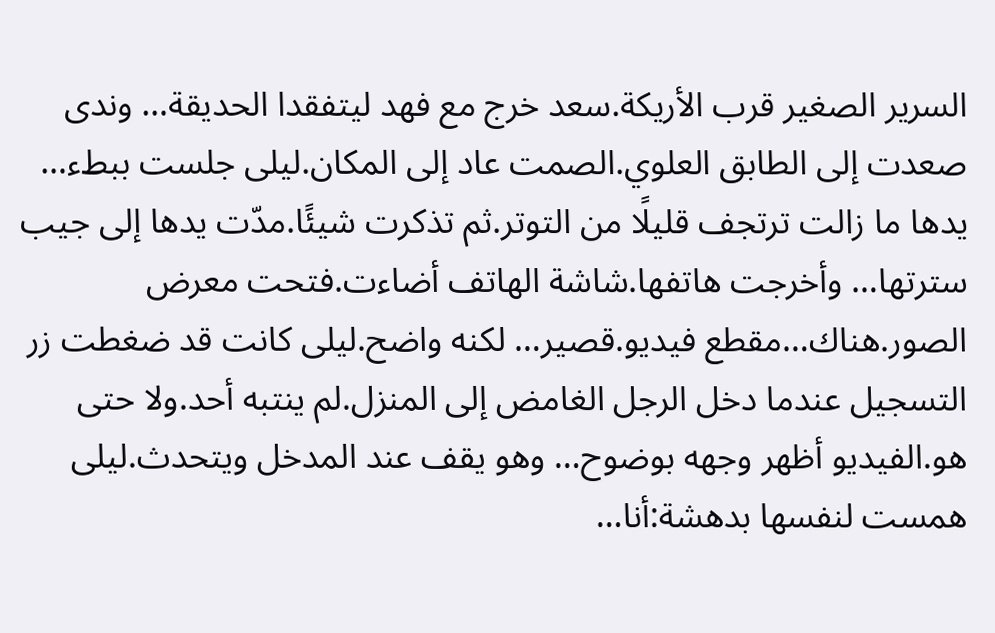السرير الصغير قرب الأريكة.سعد خرج مع فهد ليتفقدا الحديقة… وندى صعدت إلى الطابق العلوي.الصمت عاد إلى المكان.ليلى جلست ببطء… يدها ما زالت ترتجف قليلًا من التوتر.ثم تذكرت شيئًا.مدّت يدها إلى جيب سترتها… وأخرجت هاتفها.شاشة الهاتف أضاءت.فتحت معرض الصور.هناك…مقطع فيديو.قصير… لكنه واضح.ليلى كانت قد ضغطت زر التسجيل عندما دخل الرجل الغامض إلى المنزل.لم ينتبه أحد.ولا حتى هو.الفيديو أظهر وجهه بوضوح… وهو يقف عند المدخل ويتحدث.ليلى همست لنفسها بدهشة:أنا…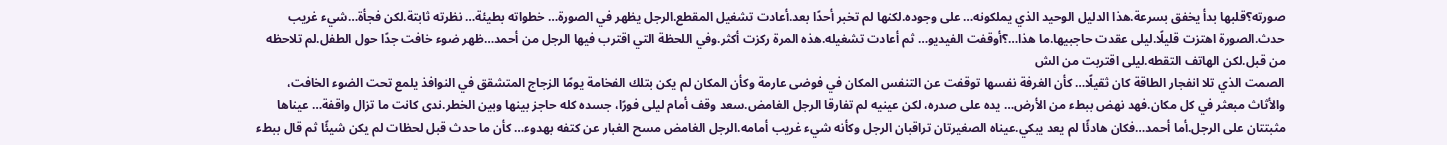صورته؟قلبها بدأ يخفق بسرعة.هذا الدليل الوحيد الذي يملكونه… على وجوده.لكنها لم تخبر أحدًا بعد.أعادت تشغيل المقطع.الرجل يظهر في الصورة… خطواته بطيئة… نظرته ثابتة.لكن فجأة…شيء غريب حدث.الصورة اهتزت قليلًا.ليلى عقدت حاجبيها.ما هذا…؟أوقفت الفيديو… ثم أعادت تشغيله.هذه المرة ركزت أكثر.وفي اللحظة التي اقترب فيها الرجل من أحمد…ظهر ضوء خافت جدًا حول الطفل.لم تلاحظه من قبل.لكن الهاتف التقطه.ليلى اقتربت من الش
الصمت الذي تلا انفجار الطاقة كان ثقيلًا… كأن الغرفة نفسها توقفت عن التنفس المكان في فوضى عارمة وكأن المكان لم يكن بتلك الفخامة يومًا الزجاج المتشقق في النوافذ يلمع تحت الضوء الخافت، والأثاث مبعثر في كل مكان.فهد نهض ببطء من الأرض… يده على صدره، لكن عينيه لم تفارقا الرجل الغامض.سعد وقف أمام ليلى فورًا، جسده كله حاجز بينها وبين الخطر.ندى كانت ما تزال واقفة… عيناها مثبتتان على الرجل.أما أحمد…فكان هادئًا لم يعد يبكي.عيناه الصغيرتان تراقبان الرجل وكأنه شيء غريب أمامه.الرجل الغامض مسح الغبار عن كتفه بهدوء… كأن ما حدث قبل لحظات لم يكن شيئًا ثم قال ببطء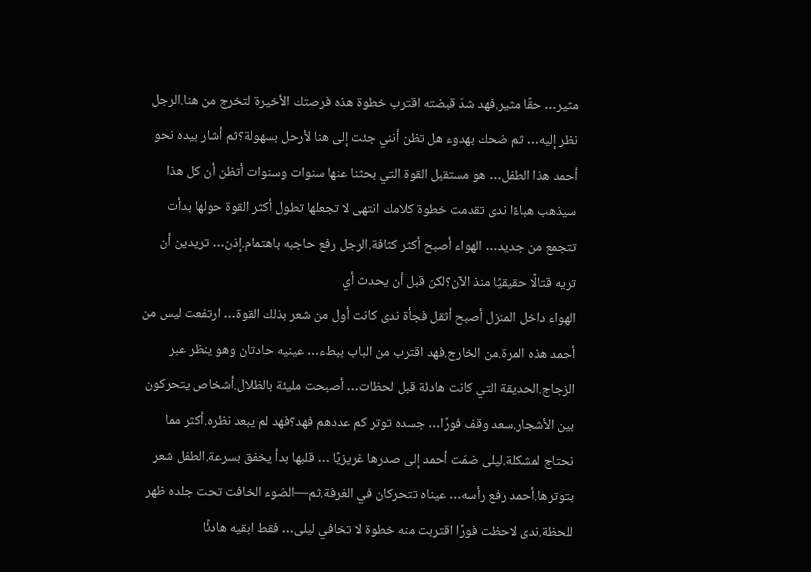مثير… حقًا مثير.فهد شدّ قبضته اقترب خطوة هذه فرصتك الأخيرة لتخرج من هنا.الرجل نظر إليه… ثم ضحك بهدوء هل تظن أنني جئت إلى هنا لأرحل بسهولة؟ثم أشار بيده نحو أحمد هذا الطفل… هو مستقبل القوة التي بحثنا عنها سنوات وسنوات أتظن أن كل هذا سيذهب هباءًا ندى تقدمت خطوة كلامك انتهى لا تجعلها تطول أكثر القوة حولها بدأت تتجمع من جديد… الهواء أصبح أكثر كثافة.الرجل رفع حاجبه باهتمام.إذن… تريدين أن تريه قتالًا حقيقيًا منذ الآن؟لكن قبل أن يحدث أي
الهواء داخل المنزل أصبح أثقل فجأة ندى كانت أول من شعر بذلك القوة… ارتفعت ليس من أحمد هذه المرة.من الخارج.فهد اقترب من الباب ببطء… عينيه حادتان وهو ينظر عبر الزجاج.الحديقة التي كانت هادئة قبل لحظات… أصبحت مليئة بالظلال.أشخاص يتحركون بين الأشجار.سعد وقف فورًا… جسده توتر كم عددهم فهد؟فهد لم يبعد نظره.أكثر مما نحتاج لمشكلة.ليلى ضمّت أحمد إلى صدرها غريزيًا … قلبها بدأ يخفق بسرعة.الطفل شعر بتوترها.أحمد رفع رأسه… عيناه تتحركان في الغرفة.ثم—الضوء الخافت تحت جلده ظهر للحظة.ندى لاحظت فورًا اقتربت منه خطوة لا تخافي ليلى… فقط ابقيه هادئًا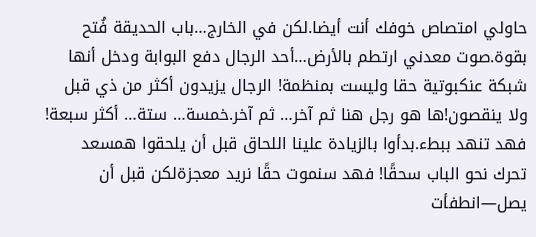حاولي امتصاص خوفك أنت أيضا.لكن في الخارج…باب الحديقة فُتح بقوة.صوت معدني ارتطم بالأرض…أحد الرجال دفع البوابة ودخل أنها شبكة عنكبوتية حقا وليست بمنظمة! الرجال يزيدون أكثر من ذي قبل ولا ينقصون!ها هو رجل هنا ثم آخر… ثم آخر.خمسة… ستة… أكثر سبعة! فهد تنهد ببطء.بدأوا بالزيادة علينا اللحاق قبل أن يلحقوا همسعد تحرك نحو الباب سحقًا! فهد سنموت حقًا نريد معجزةلكن قبل أن يصل—انطفأت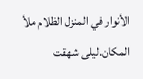الأنوار في المنزل الظلام ملأ المكان.ليلى شهقت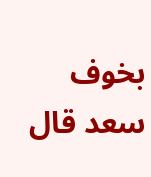بخوف سعد قال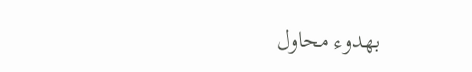بهدوء محاول